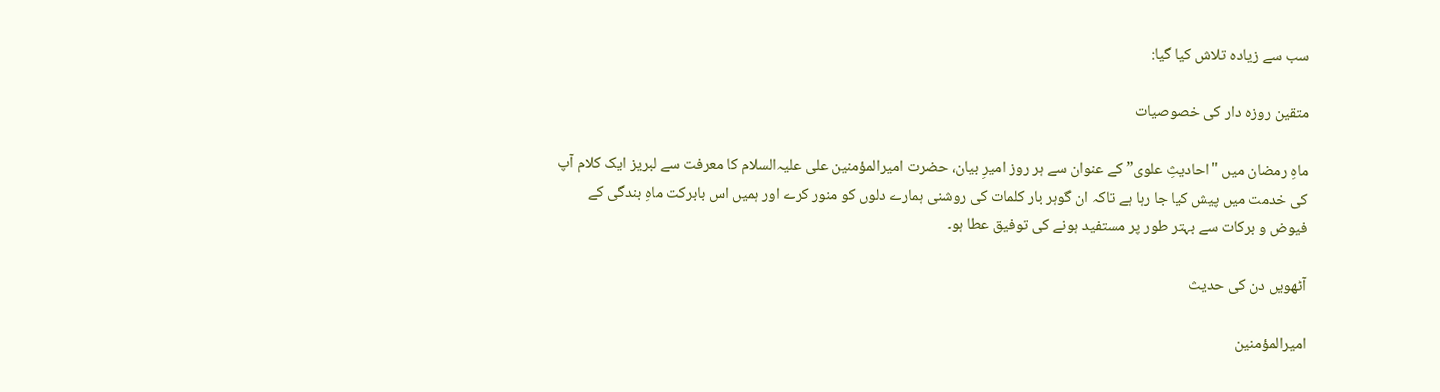سب سے زیادہ تلاش کیا گیا:

متقین روزہ دار کی خصوصیات

ماهِ رمضان میں "احادیثِ علوی” کے عنوان سے ہر روز امیرِ بیان، حضرت امیرالمؤمنین علی علیہ‌السلام کا معرفت سے لبریز ایک کلام آپ کی خدمت میں پیش کیا جا رہا ہے تاکہ ان گوہر بار کلمات کی روشنی ہمارے دلوں کو منور کرے اور ہمیں اس بابرکت ماہِ بندگی کے فیوض و برکات سے بہتر طور پر مستفید ہونے کی توفیق عطا ہو۔

آٹھویں دن کی حدیث

امیرالمؤمنین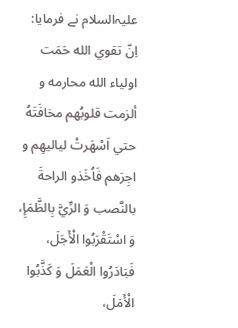علیہ‌السلام نے فرمایا:
اِنّ تقوي الله حَمَت اولياء الله محارمه و ألزمت قلوبُهم مخافَتَهُ حتي اَسْهَرتْ لياليهِم و اجِرَهم فَاُخَذو الراحةَ بالنَّصب وَ الرِّيَّ بِالظَّمَإِ، وَ اسْتَقْرَبُوا الْأَجَلَ، فَبَادَرُوا الْعَمَلَ وَ كَذَّبُوا الْأَمَلَ،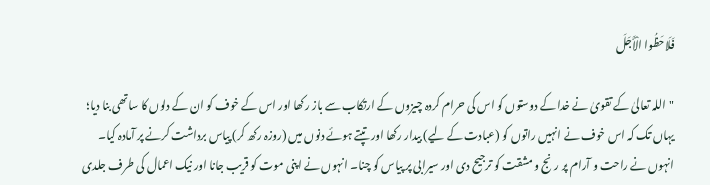فَلَاحَظُوا الْأَجَلَ

"اللہ تعالیٰ کے تقویٰ نے خدا کے دوستوں کو اس کی حرام کردہ چیزوں کے ارتکاب سے باز رکھا اور اس کے خوف کو ان کے دلوں کا ساتھی بنا دیا؛ یہاں تک کہ اس خوف نے انہیں راتوں کو (عبادت کے لیے) بیدار رکھا اور تپتے ہوئے دنوں میں (روزہ رکھ کر) پیاس برداشت کرنے پر آمادہ کیا۔ انہوں نے راحت و آرام پر رنج و مشقت کو ترجیح دی اور سیرابی پر پیاس کو چنا۔ انہوں نے اپنی موت کو قریب جانا اور نیک اعمال کی طرف جلدی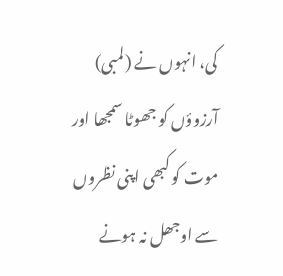کی، انہوں نے (لمبی) آرزوؤں کو جھوٹا سمجھا اور موت کو کبھی اپنی نظروں سے اوجھل نہ ہونے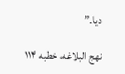دیا۔”

نهج البلاغه، خطبه ۱۱۴